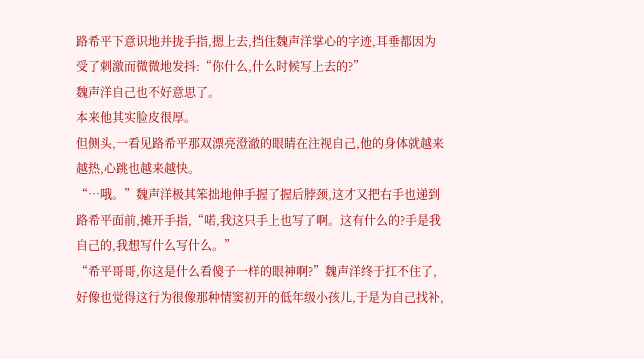路希平下意识地并拢手指,摁上去,挡住魏声洋掌心的字迹,耳垂都因为受了刺激而微微地发抖:“你什么,什么时候写上去的?”
魏声洋自己也不好意思了。
本来他其实脸皮很厚。
但侧头,一看见路希平那双漂亮澄澈的眼睛在注视自己,他的身体就越来越热,心跳也越来越快。
“…哦。”魏声洋极其笨拙地伸手握了握后脖颈,这才又把右手也递到路希平面前,摊开手指,“喏,我这只手上也写了啊。这有什么的?手是我自己的,我想写什么写什么。”
“希平哥哥,你这是什么看傻子一样的眼神啊?”魏声洋终于扛不住了,好像也觉得这行为很像那种情窦初开的低年级小孩儿,于是为自己找补,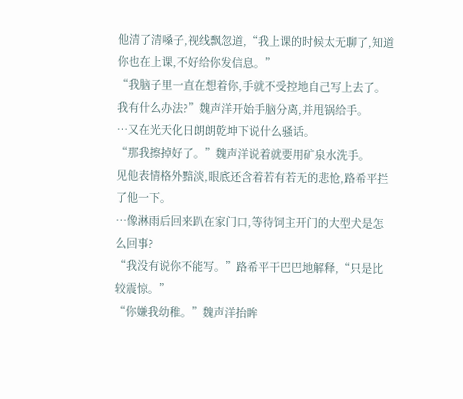他清了清嗓子,视线飘忽道,“我上课的时候太无聊了,知道你也在上课,不好给你发信息。”
“我脑子里一直在想着你,手就不受控地自己写上去了。我有什么办法?”魏声洋开始手脑分离,并甩锅给手。
…又在光天化日朗朗乾坤下说什么骚话。
“那我擦掉好了。”魏声洋说着就要用矿泉水洗手。
见他表情格外黯淡,眼底还含着若有若无的悲怆,路希平拦了他一下。
…像淋雨后回来趴在家门口,等待饲主开门的大型犬是怎么回事?
“我没有说你不能写。”路希平干巴巴地解释,“只是比较震惊。”
“你嫌我幼稚。”魏声洋抬眸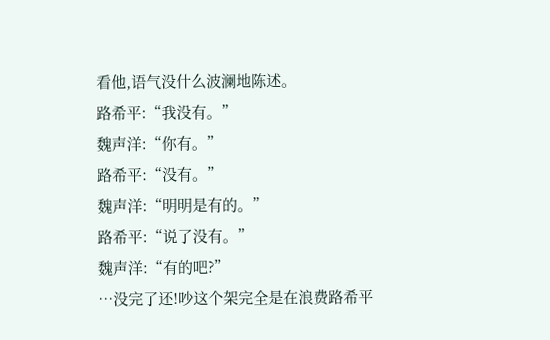看他,语气没什么波澜地陈述。
路希平:“我没有。”
魏声洋:“你有。”
路希平:“没有。”
魏声洋:“明明是有的。”
路希平:“说了没有。”
魏声洋:“有的吧?”
…没完了还!吵这个架完全是在浪费路希平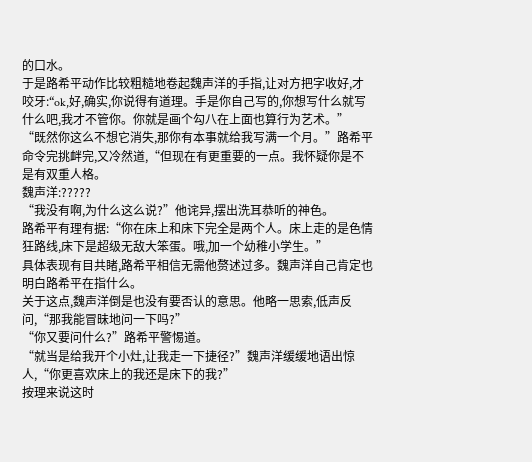的口水。
于是路希平动作比较粗糙地卷起魏声洋的手指,让对方把字收好,才咬牙:“ok,好,确实,你说得有道理。手是你自己写的,你想写什么就写什么吧,我才不管你。你就是画个勾八在上面也算行为艺术。”
“既然你这么不想它消失,那你有本事就给我写满一个月。”路希平命令完挑衅完,又冷然道,“但现在有更重要的一点。我怀疑你是不是有双重人格。
魏声洋:?????
“我没有啊,为什么这么说?”他诧异,摆出洗耳恭听的神色。
路希平有理有据:“你在床上和床下完全是两个人。床上走的是色情狂路线,床下是超级无敌大笨蛋。哦,加一个幼稚小学生。”
具体表现有目共睹,路希平相信无需他赘述过多。魏声洋自己肯定也明白路希平在指什么。
关于这点,魏声洋倒是也没有要否认的意思。他略一思索,低声反问,“那我能冒昧地问一下吗?”
“你又要问什么?”路希平警惕道。
“就当是给我开个小灶,让我走一下捷径?”魏声洋缓缓地语出惊人,“你更喜欢床上的我还是床下的我?”
按理来说这时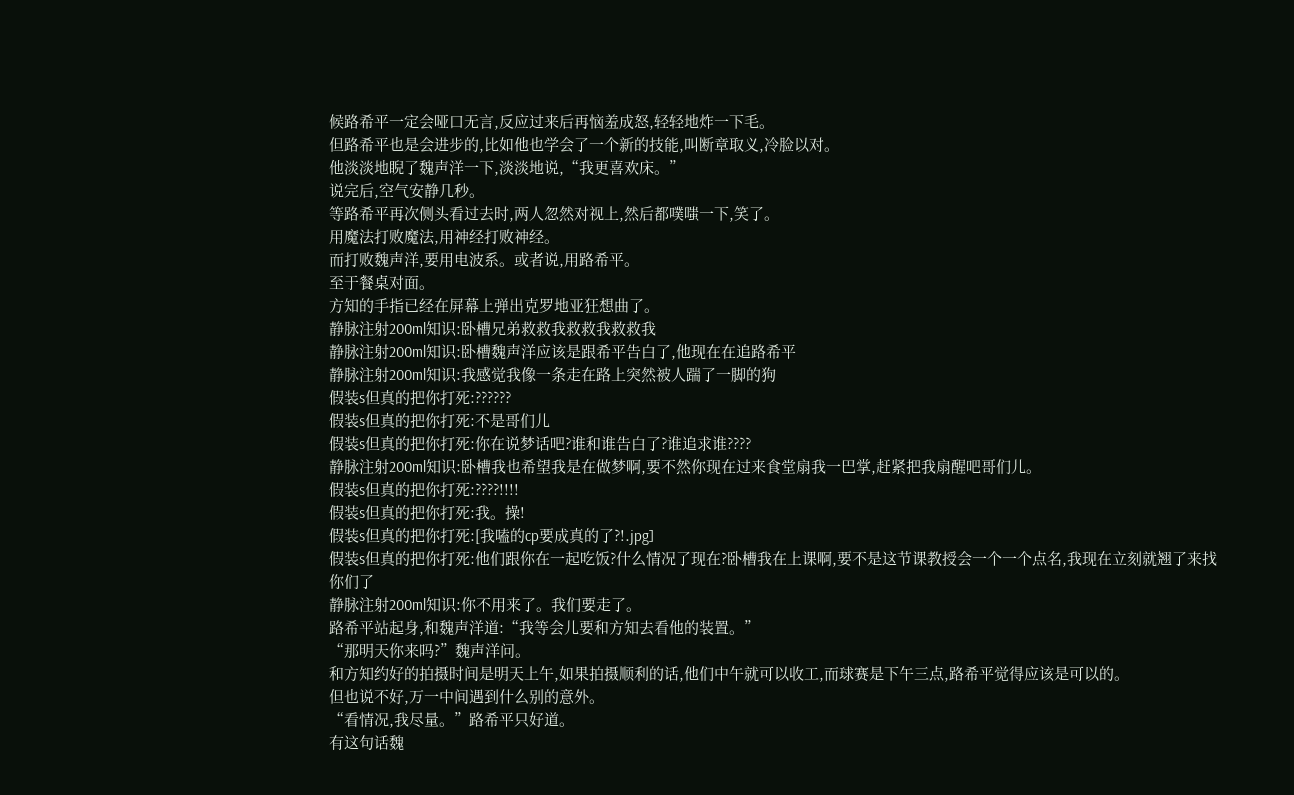候路希平一定会哑口无言,反应过来后再恼羞成怒,轻轻地炸一下毛。
但路希平也是会进步的,比如他也学会了一个新的技能,叫断章取义,冷脸以对。
他淡淡地睨了魏声洋一下,淡淡地说,“我更喜欢床。”
说完后,空气安静几秒。
等路希平再次侧头看过去时,两人忽然对视上,然后都噗嗤一下,笑了。
用魔法打败魔法,用神经打败神经。
而打败魏声洋,要用电波系。或者说,用路希平。
至于餐桌对面。
方知的手指已经在屏幕上弹出克罗地亚狂想曲了。
静脉注射200ml知识:卧槽兄弟救救我救救我救救我
静脉注射200ml知识:卧槽魏声洋应该是跟希平告白了,他现在在追路希平
静脉注射200ml知识:我感觉我像一条走在路上突然被人踹了一脚的狗
假装s但真的把你打死:??????
假装s但真的把你打死:不是哥们儿
假装s但真的把你打死:你在说梦话吧?谁和谁告白了?谁追求谁????
静脉注射200ml知识:卧槽我也希望我是在做梦啊,要不然你现在过来食堂扇我一巴掌,赶紧把我扇醒吧哥们儿。
假装s但真的把你打死:????!!!!
假装s但真的把你打死:我。操!
假装s但真的把你打死:[我嗑的cp要成真的了?!.jpg]
假装s但真的把你打死:他们跟你在一起吃饭?什么情况了现在?卧槽我在上课啊,要不是这节课教授会一个一个点名,我现在立刻就翘了来找你们了
静脉注射200ml知识:你不用来了。我们要走了。
路希平站起身,和魏声洋道:“我等会儿要和方知去看他的装置。”
“那明天你来吗?”魏声洋问。
和方知约好的拍摄时间是明天上午,如果拍摄顺利的话,他们中午就可以收工,而球赛是下午三点,路希平觉得应该是可以的。
但也说不好,万一中间遇到什么别的意外。
“看情况,我尽量。”路希平只好道。
有这句话魏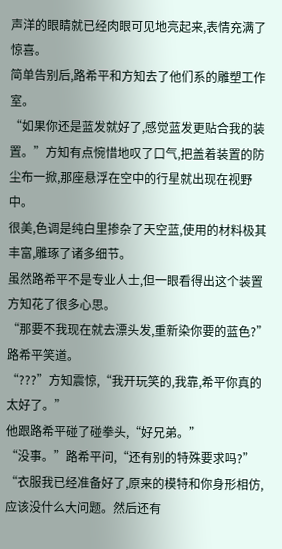声洋的眼睛就已经肉眼可见地亮起来,表情充满了惊喜。
简单告别后,路希平和方知去了他们系的雕塑工作室。
“如果你还是蓝发就好了,感觉蓝发更贴合我的装置。”方知有点惋惜地叹了口气,把盖着装置的防尘布一掀,那座悬浮在空中的行星就出现在视野中。
很美,色调是纯白里掺杂了天空蓝,使用的材料极其丰富,雕琢了诸多细节。
虽然路希平不是专业人士,但一眼看得出这个装置方知花了很多心思。
“那要不我现在就去漂头发,重新染你要的蓝色?”路希平笑道。
“???”方知震惊,“我开玩笑的,我靠,希平你真的太好了。”
他跟路希平碰了碰拳头,“好兄弟。”
“没事。”路希平问,“还有别的特殊要求吗?”
“衣服我已经准备好了,原来的模特和你身形相仿,应该没什么大问题。然后还有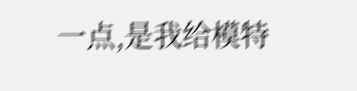一点,是我给模特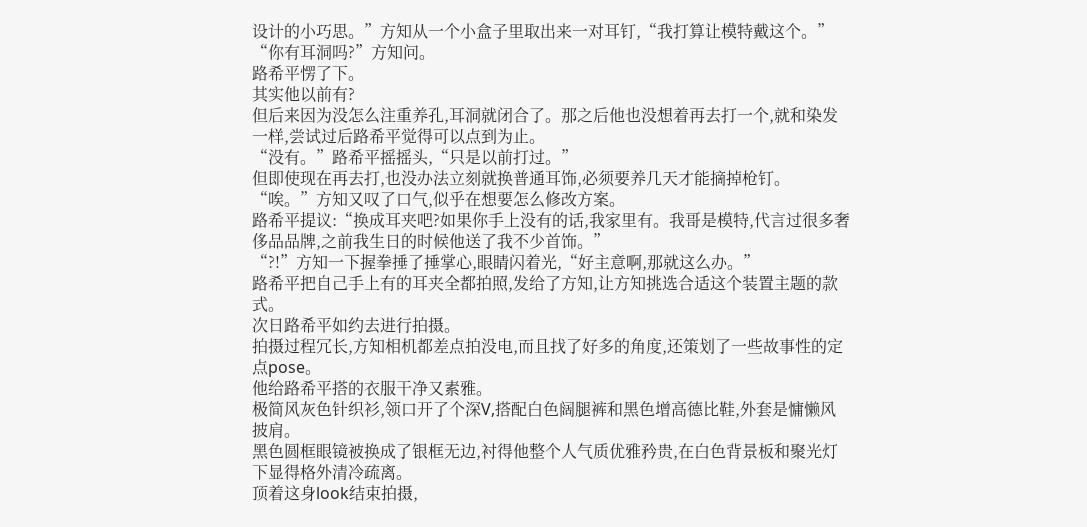设计的小巧思。”方知从一个小盒子里取出来一对耳钉,“我打算让模特戴这个。”
“你有耳洞吗?”方知问。
路希平愣了下。
其实他以前有?
但后来因为没怎么注重养孔,耳洞就闭合了。那之后他也没想着再去打一个,就和染发一样,尝试过后路希平觉得可以点到为止。
“没有。”路希平摇摇头,“只是以前打过。”
但即使现在再去打,也没办法立刻就换普通耳饰,必须要养几天才能摘掉枪钉。
“唉。”方知又叹了口气,似乎在想要怎么修改方案。
路希平提议:“换成耳夹吧?如果你手上没有的话,我家里有。我哥是模特,代言过很多奢侈品品牌,之前我生日的时候他送了我不少首饰。”
“?!”方知一下握拳捶了捶掌心,眼睛闪着光,“好主意啊,那就这么办。”
路希平把自己手上有的耳夹全都拍照,发给了方知,让方知挑选合适这个装置主题的款式。
次日路希平如约去进行拍摄。
拍摄过程冗长,方知相机都差点拍没电,而且找了好多的角度,还策划了一些故事性的定点pose。
他给路希平搭的衣服干净又素雅。
极简风灰色针织衫,领口开了个深V,搭配白色阔腿裤和黑色增高德比鞋,外套是慵懒风披肩。
黑色圆框眼镜被换成了银框无边,衬得他整个人气质优雅矜贵,在白色背景板和聚光灯下显得格外清冷疏离。
顶着这身look结束拍摄,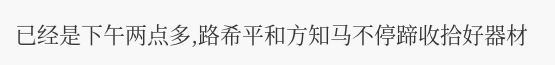已经是下午两点多,路希平和方知马不停蹄收拾好器材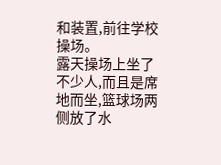和装置,前往学校操场。
露天操场上坐了不少人,而且是席地而坐,篮球场两侧放了水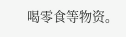喝零食等物资。